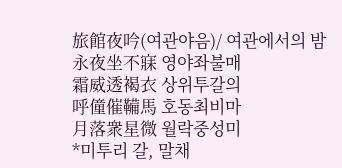旅館夜吟(여관야음)/ 여관에서의 밤
永夜坐不寐 영야좌불매
霜威透褐衣 상위투갈의
呼僮催鞴馬 호동최비마
月落衆星微 월락중성미
*미투리 갈, 말채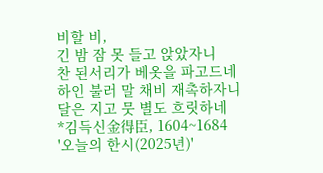비할 비,
긴 밤 잠 못 들고 앉았자니
찬 된서리가 베옷을 파고드네
하인 불러 말 채비 재촉하자니
달은 지고 뭇 별도 흐릿하네
*김득신金得臣, 1604~1684
'오늘의 한시(2025년)'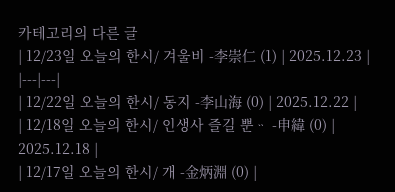카테고리의 다른 글
| 12/23일 오늘의 한시/ 겨울비 -李崇仁 (1) | 2025.12.23 |
|---|---|
| 12/22일 오늘의 한시/ 동지 -李山海 (0) | 2025.12.22 |
| 12/18일 오늘의 한시/ 인생사 즐길 뿐ᆢ -申緯 (0) | 2025.12.18 |
| 12/17일 오늘의 한시/ 개 -金炳淵 (0) |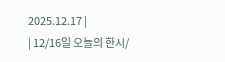2025.12.17 |
| 12/16일 오늘의 한시/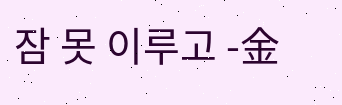잠 못 이루고 -金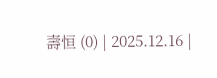壽恒 (0) | 2025.12.16 |